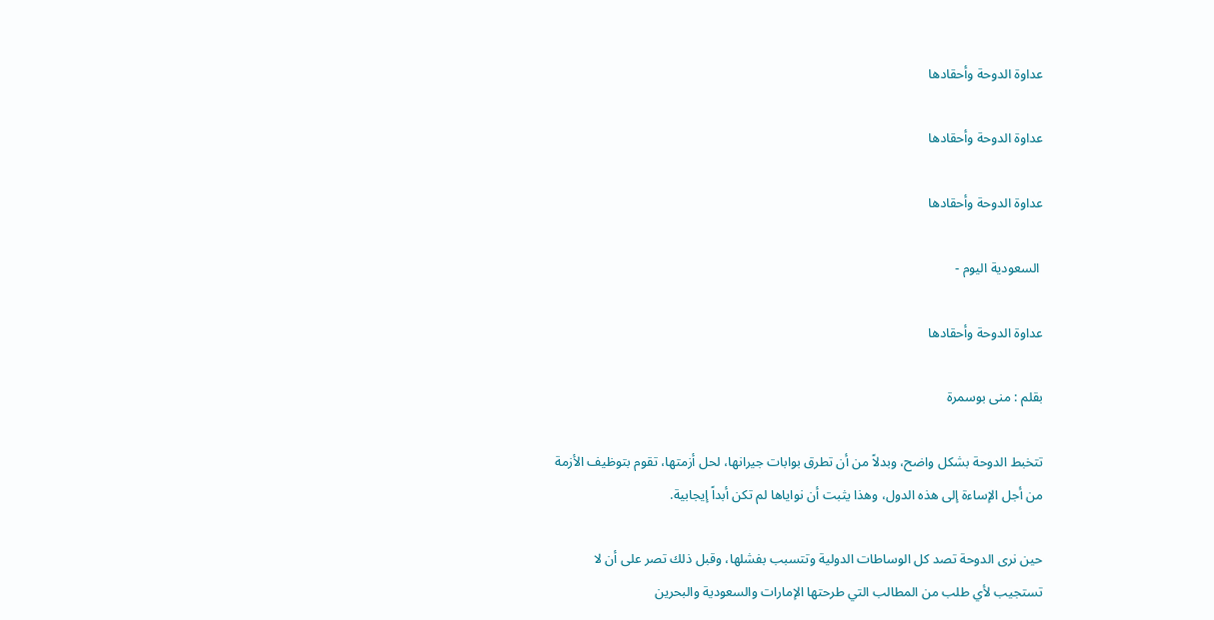عداوة الدوحة وأحقادها

عداوة الدوحة وأحقادها

عداوة الدوحة وأحقادها

 السعودية اليوم -

عداوة الدوحة وأحقادها

بقلم : منى بوسمرة

تتخبط الدوحة بشكل واضح، وبدلاً من أن تطرق بوابات جيرانها، لحل أزمتها، تقوم بتوظيف الأزمة من أجل الإساءة إلى هذه الدول، وهذا يثبت أن نواياها لم تكن أبداً إيجابية.

حين نرى الدوحة تصد كل الوساطات الدولية وتتسبب بفشلها، وقبل ذلك تصر على أن لا تستجيب لأي طلب من المطالب التي طرحتها الإمارات والسعودية والبحرين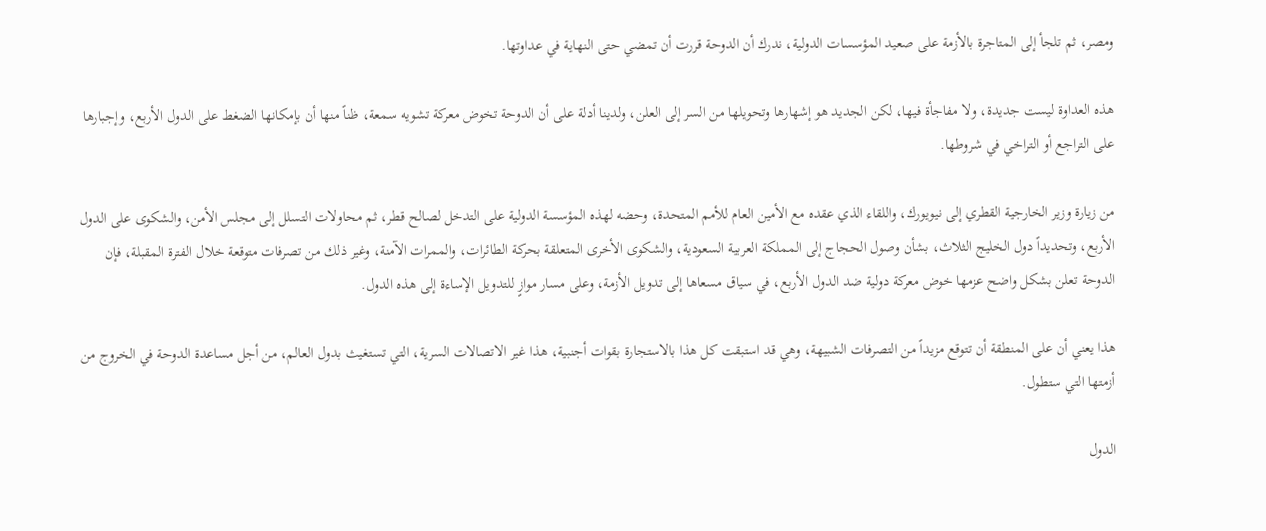ومصر، ثم تلجأ إلى المتاجرة بالأزمة على صعيد المؤسسات الدولية، ندرك أن الدوحة قررت أن تمضي حتى النهاية في عداوتها.

هذه العداوة ليست جديدة، ولا مفاجأة فيها، لكن الجديد هو إشهارها وتحويلها من السر إلى العلن، ولدينا أدلة على أن الدوحة تخوض معركة تشويه سمعة، ظناً منها أن بإمكانها الضغط على الدول الأربع، وإجبارها على التراجع أو التراخي في شروطها.

من زيارة وزير الخارجية القطري إلى نيويورك، واللقاء الذي عقده مع الأمين العام للأمم المتحدة، وحضه لهذه المؤسسة الدولية على التدخل لصالح قطر، ثم محاولات التسلل إلى مجلس الأمن، والشكوى على الدول الأربع، وتحديداً دول الخليج الثلاث، بشأن وصول الحجاج إلى المملكة العربية السعودية، والشكوى الأخرى المتعلقة بحركة الطائرات، والممرات الآمنة، وغير ذلك من تصرفات متوقعة خلال الفترة المقبلة، فإن الدوحة تعلن بشكل واضح عزمها خوض معركة دولية ضد الدول الأربع، في سياق مسعاها إلى تدويل الأزمة، وعلى مسار موازٍ للتدويل الإساءة إلى هذه الدول.

هذا يعني أن على المنطقة أن تتوقع مزيداً من التصرفات الشبيهة، وهي قد استبقت كل هذا بالاستجارة بقوات أجنبية، هذا غير الاتصالات السرية، التي تستغيث بدول العالم، من أجل مساعدة الدوحة في الخروج من أزمتها التي ستطول.

الدول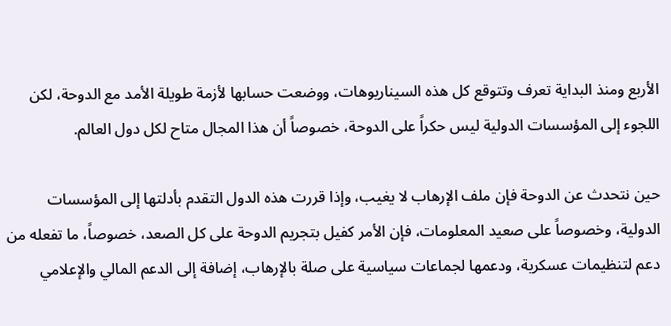الأربع ومنذ البداية تعرف وتتوقع كل هذه السيناريوهات، ووضعت حسابها لأزمة طويلة الأمد مع الدوحة، لكن اللجوء إلى المؤسسات الدولية ليس حكراً على الدوحة، خصوصاً أن هذا المجال متاح لكل دول العالم.

حين نتحدث عن الدوحة فإن ملف الإرهاب لا يغيب، وإذا قررت هذه الدول التقدم بأدلتها إلى المؤسسات الدولية، وخصوصاً على صعيد المعلومات، فإن الأمر كفيل بتجريم الدوحة على كل الصعد، خصوصاً، ما تفعله من دعم لتنظيمات عسكرية، ودعمها لجماعات سياسية على صلة بالإرهاب، إضافة إلى الدعم المالي والإعلامي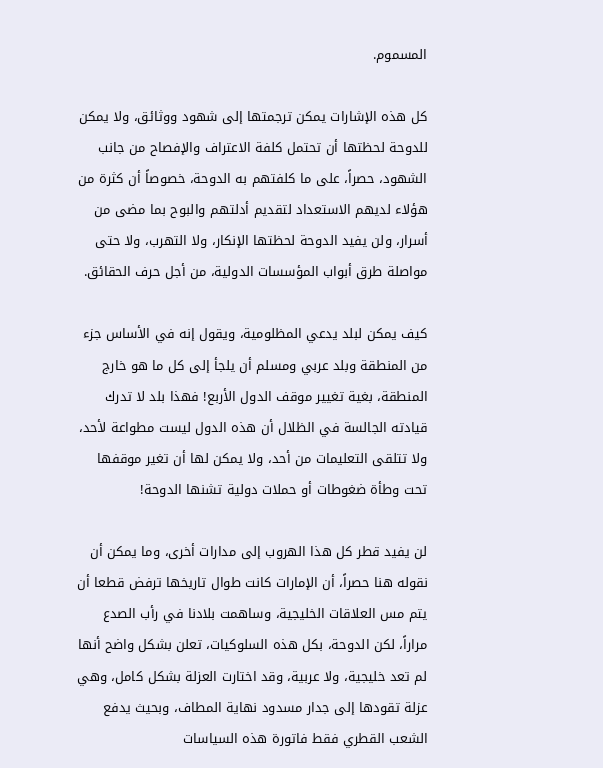المسموم.

كل هذه الإشارات يمكن ترجمتها إلى شهود ووثائق، ولا يمكن للدوحة لحظتها أن تحتمل كلفة الاعتراف والإفصاح من جانب الشهود، حصراً، على ما كلفتهم به الدوحة، خصوصاً أن كثرة من هؤلاء لديهم الاستعداد لتقديم أدلتهم والبوح بما مضى من أسرار، ولن يفيد الدوحة لحظتها الإنكار، ولا التهرب، ولا حتى مواصلة طرق أبواب المؤسسات الدولية، من أجل حرف الحقائق.

كيف يمكن لبلد يدعي المظلومية، ويقول إنه في الأساس جزء من المنطقة وبلد عربي ومسلم أن يلجأ إلى كل ما هو خارج المنطقة، بغية تغيير موقف الدول الأربع! فهذا بلد لا تدرك قيادته الجالسة في الظلال أن هذه الدول ليست مطواعة لأحد، ولا تتلقى التعليمات من أحد، ولا يمكن لها أن تغير موقفها تحت وطأة ضغوطات أو حملات دولية تشنها الدوحة!

لن يفيد قطر كل هذا الهروب إلى مدارات أخرى، وما يمكن أن نقوله هنا حصراً، أن الإمارات كانت طوال تاريخها ترفض قطعا أن يتم مس العلاقات الخليجية، وساهمت بلادنا في رأب الصدع مراراً، لكن الدوحة، بكل هذه السلوكيات، تعلن بشكل واضح أنها لم تعد خليجية، ولا عربية، وقد اختارت العزلة بشكل كامل، وهي عزلة تقودها إلى جدار مسدود نهاية المطاف، وبحيث يدفع الشعب القطري فقط فاتورة هذه السياسات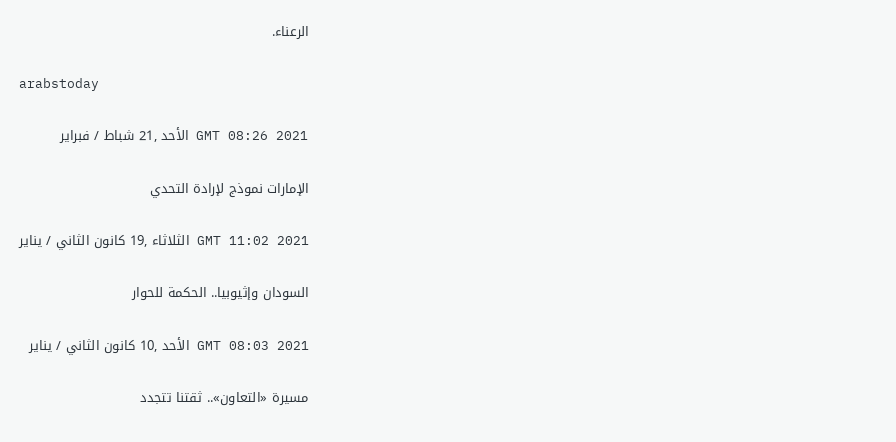الرعناء.

arabstoday

GMT 08:26 2021 الأحد ,21 شباط / فبراير

الإمارات نموذج لإرادة التحدي

GMT 11:02 2021 الثلاثاء ,19 كانون الثاني / يناير

السودان وإثيوبيا.. الحكمة للحوار

GMT 08:03 2021 الأحد ,10 كانون الثاني / يناير

مسيرة «التعاون».. ثقتنا تتجدد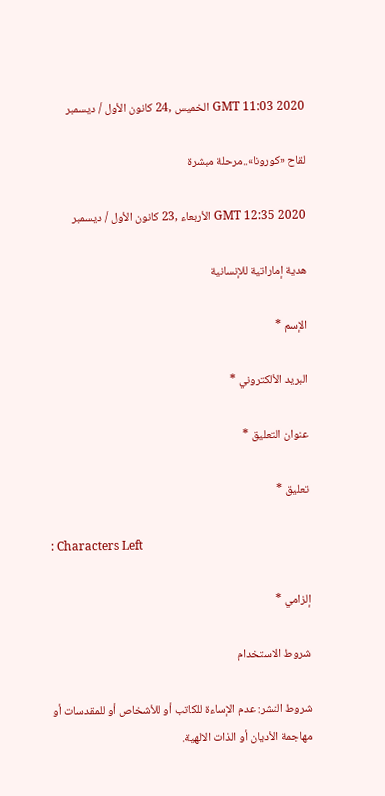GMT 11:03 2020 الخميس ,24 كانون الأول / ديسمبر

لقاح «كورونا»..مرحلة مبشرة

GMT 12:35 2020 الأربعاء ,23 كانون الأول / ديسمبر

هدية إماراتية للإنسانية

الإسم *

البريد الألكتروني *

عنوان التعليق *

تعليق *

: Characters Left

إلزامي *

شروط الاستخدام

شروط النشر: عدم الإساءة للكاتب أو للأشخاص أو للمقدسات أو مهاجمة الأديان أو الذات الالهية.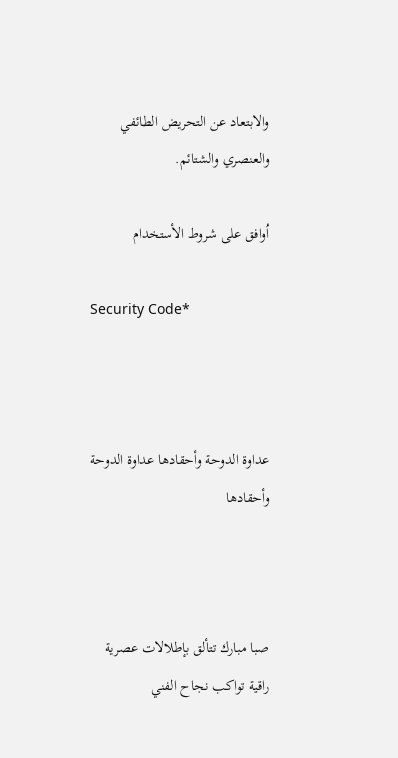والابتعاد عن التحريض الطائفي والعنصري والشتائم.

اُوافق على شروط الأستخدام

Security Code*



عداوة الدوحة وأحقادها عداوة الدوحة وأحقادها



صبا مبارك تتألق بإطلالات عصرية راقية تواكب نجاح الفني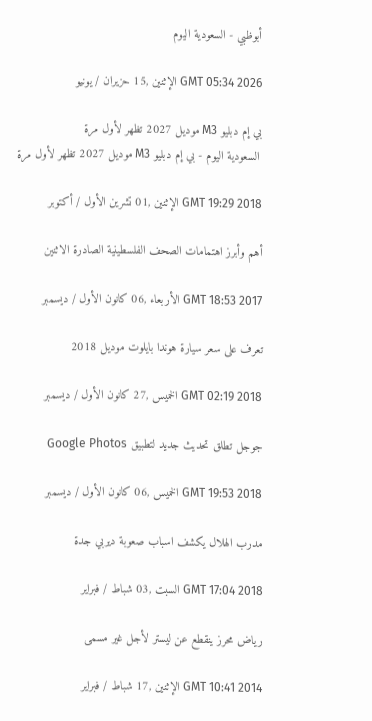أبوظبي - السعودية اليوم

GMT 05:34 2026 الإثنين ,15 حزيران / يونيو

بي إم دبليو M3 موديل 2027 تظهر لأول مرة
 السعودية اليوم - بي إم دبليو M3 موديل 2027 تظهر لأول مرة

GMT 19:29 2018 الإثنين ,01 تشرين الأول / أكتوبر

أهم وأبرز اهتمامات الصحف الفلسطينية الصادرة الاثنين

GMT 18:53 2017 الأربعاء ,06 كانون الأول / ديسمبر

تعرف على سعر سيارة هوندا بايلوت موديل 2018

GMT 02:19 2018 الخميس ,27 كانون الأول / ديسمبر

جوجل تطلق تحديث جديد لتطبيق Google Photos

GMT 19:53 2018 الخميس ,06 كانون الأول / ديسمبر

مدرب الهلال يكشف اسباب صعوبة ديربي جدة

GMT 17:04 2018 السبت ,03 شباط / فبراير

رياض محرز ينقطع عن ليستر لأجل غير مسمى

GMT 10:41 2014 الإثنين ,17 شباط / فبراير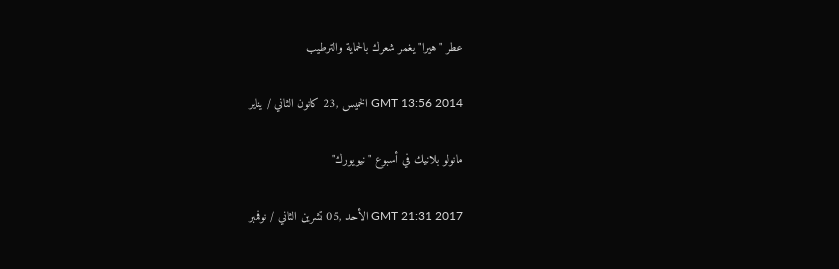عطر "هيرا" يغمر شعرك بالحماية والترطيب

GMT 13:56 2014 الخميس ,23 كانون الثاني / يناير

مانولو بلانيك في أسبوع "نيويورك"

GMT 21:31 2017 الأحد ,05 تشرين الثاني / نوفمبر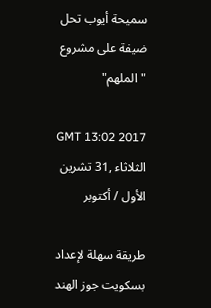سميحة أيوب تحل ضيفة على مشروع "الملهم"

GMT 13:02 2017 الثلاثاء ,31 تشرين الأول / أكتوبر

طريقة سهلة لإعداد بسكويت جوز الهند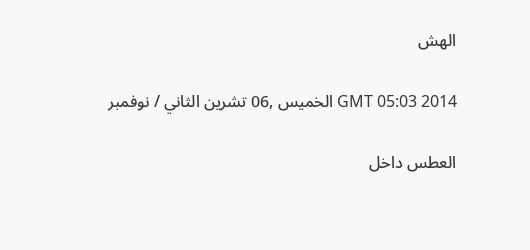الهش

GMT 05:03 2014 الخميس ,06 تشرين الثاني / نوفمبر

العطس داخل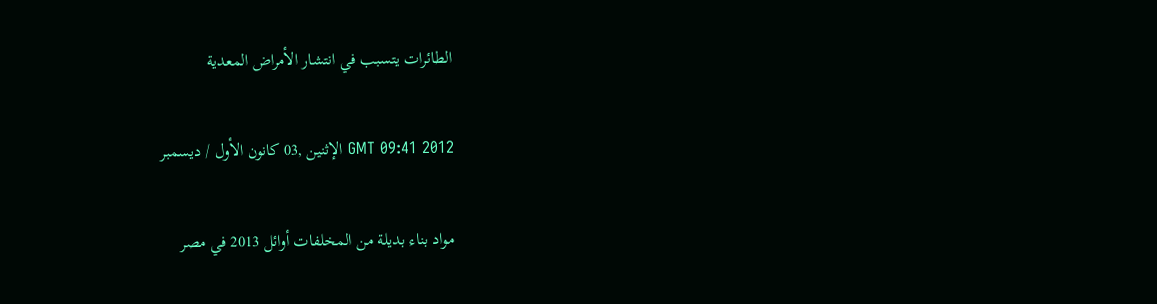الطائرات يتسبب في انتشار الأمراض المعدية

GMT 09:41 2012 الإثنين ,03 كانون الأول / ديسمبر

مواد بناء بديلة من المخلفات أوائل 2013 في مصر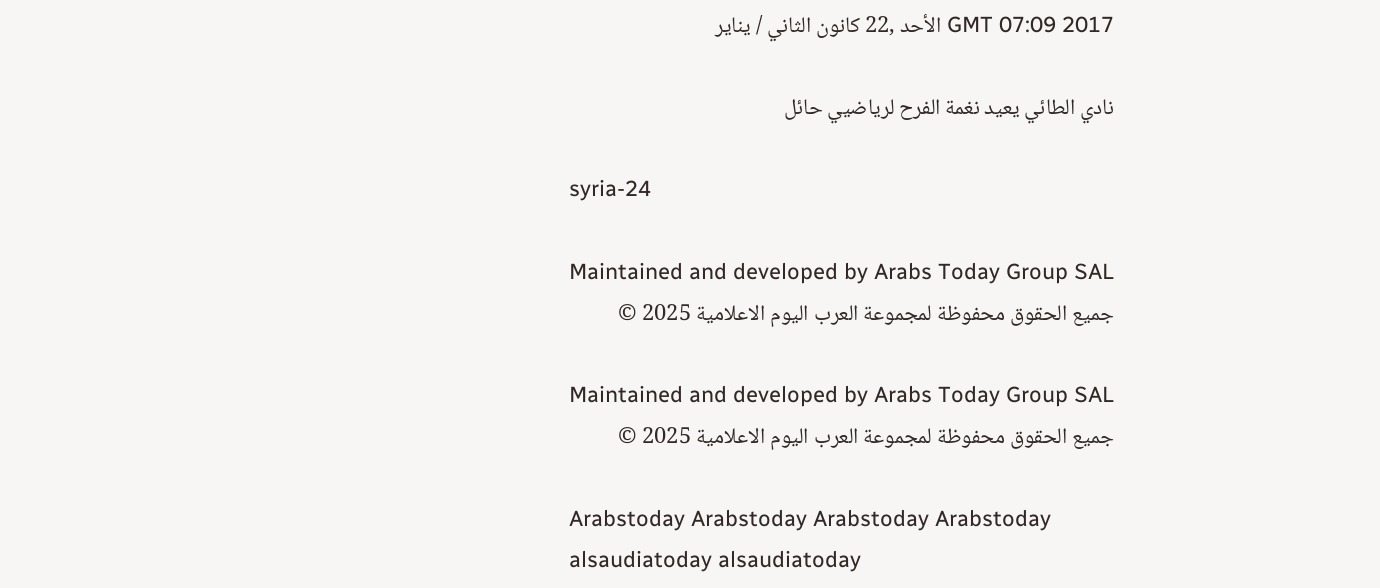GMT 07:09 2017 الأحد ,22 كانون الثاني / يناير

نادي الطائي يعيد نغمة الفرح لرياضيي حائل

syria-24

Maintained and developed by Arabs Today Group SAL
جميع الحقوق محفوظة لمجموعة العرب اليوم الاعلامية 2025 ©

Maintained and developed by Arabs Today Group SAL
جميع الحقوق محفوظة لمجموعة العرب اليوم الاعلامية 2025 ©

Arabstoday Arabstoday Arabstoday Arabstoday
alsaudiatoday alsaudiatoday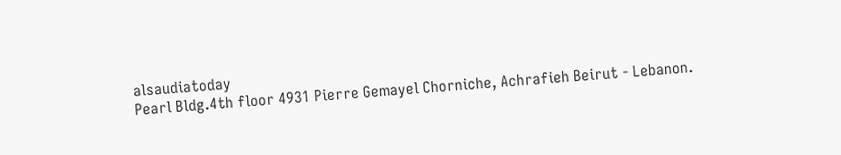alsaudiatoday
Pearl Bldg.4th floor 4931 Pierre Gemayel Chorniche, Achrafieh Beirut - Lebanon.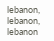lebanon, lebanon, lebanon